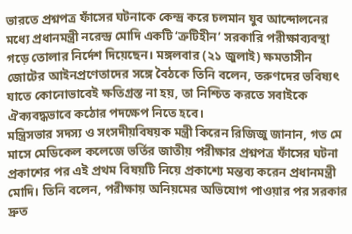ভারতে প্রশ্নপত্র ফাঁসের ঘটনাকে কেন্দ্র করে চলমান যুব আন্দোলনের মধ্যে প্রধানমন্ত্রী নরেন্দ্র মোদি একটি ‘ত্রুটিহীন’ সরকারি পরীক্ষাব্যবস্থা গড়ে তোলার নির্দেশ দিয়েছেন। মঙ্গলবার (২১ জুলাই) ক্ষমতাসীন জোটের আইনপ্রণেতাদের সঙ্গে বৈঠকে তিনি বলেন, তরুণদের ভবিষ্যৎ যাতে কোনোভাবেই ক্ষতিগ্রস্ত না হয়, তা নিশ্চিত করতে সবাইকে ঐক্যবদ্ধভাবে কঠোর পদক্ষেপ নিতে হবে।
মন্ত্রিসভার সদস্য ও সংসদীয়বিষয়ক মন্ত্রী কিরেন রিজিজু জানান, গত মে মাসে মেডিকেল কলেজে ভর্তির জাতীয় পরীক্ষার প্রশ্নপত্র ফাঁসের ঘটনা প্রকাশের পর এই প্রথম বিষয়টি নিয়ে প্রকাশ্যে মন্তব্য করেন প্রধানমন্ত্রী মোদি। তিনি বলেন, পরীক্ষায় অনিয়মের অভিযোগ পাওয়ার পর সরকার দ্রুত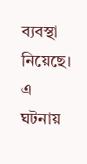ব্যবস্থা নিয়েছে। এ ঘটনায়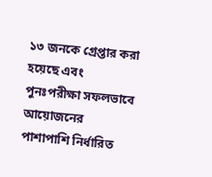১৩ জনকে গ্রেপ্তার করা হয়েছে এবং পুনঃপরীক্ষা সফলভাবে আয়োজনের পাশাপাশি নির্ধারিত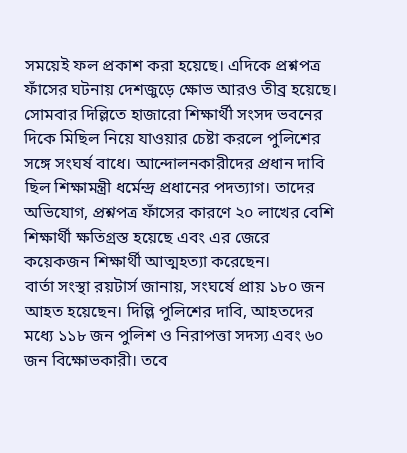সময়েই ফল প্রকাশ করা হয়েছে। এদিকে প্রশ্নপত্র ফাঁসের ঘটনায় দেশজুড়ে ক্ষোভ আরও তীব্র হয়েছে। সোমবার দিল্লিতে হাজারো শিক্ষার্থী সংসদ ভবনের দিকে মিছিল নিয়ে যাওয়ার চেষ্টা করলে পুলিশের সঙ্গে সংঘর্ষ বাধে। আন্দোলনকারীদের প্রধান দাবি ছিল শিক্ষামন্ত্রী ধর্মেন্দ্র প্রধানের পদত্যাগ। তাদের অভিযোগ, প্রশ্নপত্র ফাঁসের কারণে ২০ লাখের বেশি শিক্ষার্থী ক্ষতিগ্রস্ত হয়েছে এবং এর জেরে কয়েকজন শিক্ষার্থী আত্মহত্যা করেছেন।
বার্তা সংস্থা রয়টার্স জানায়, সংঘর্ষে প্রায় ১৮০ জন আহত হয়েছেন। দিল্লি পুলিশের দাবি, আহতদের মধ্যে ১১৮ জন পুলিশ ও নিরাপত্তা সদস্য এবং ৬০ জন বিক্ষোভকারী। তবে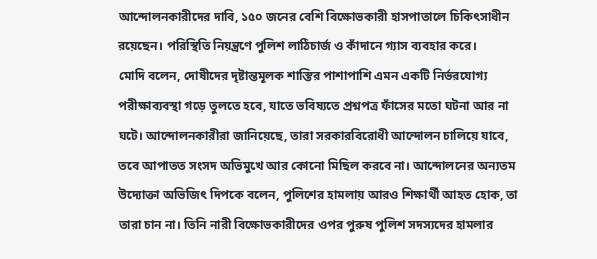আন্দোলনকারীদের দাবি, ১৫০ জনের বেশি বিক্ষোভকারী হাসপাতালে চিকিৎসাধীন রয়েছেন। পরিস্থিতি নিয়ন্ত্রণে পুলিশ লাঠিচার্জ ও কাঁদানে গ্যাস ব্যবহার করে।
মোদি বলেন, দোষীদের দৃষ্টান্তমূলক শাস্তির পাশাপাশি এমন একটি নির্ভরযোগ্য পরীক্ষাব্যবস্থা গড়ে তুলতে হবে, যাতে ভবিষ্যতে প্রশ্নপত্র ফাঁসের মতো ঘটনা আর না ঘটে। আন্দোলনকারীরা জানিয়েছে, তারা সরকারবিরোধী আন্দোলন চালিয়ে যাবে, তবে আপাতত সংসদ অভিমুখে আর কোনো মিছিল করবে না। আন্দোলনের অন্যতম উদ্যোক্তা অভিজিৎ দিপকে বলেন, পুলিশের হামলায় আরও শিক্ষার্থী আহত হোক, তা তারা চান না। তিনি নারী বিক্ষোভকারীদের ওপর পুরুষ পুলিশ সদস্যদের হামলার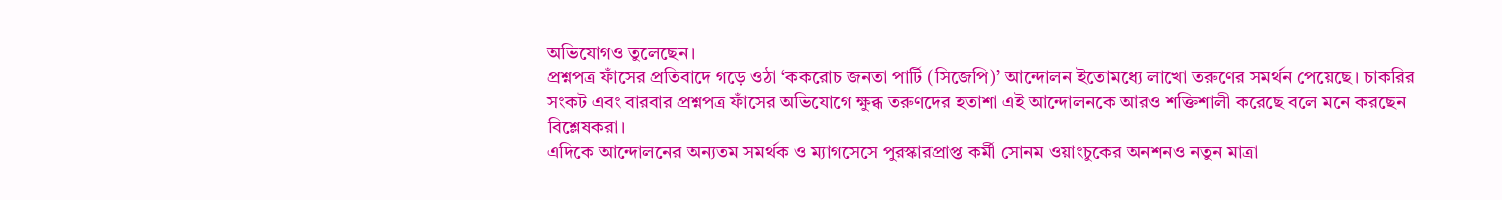অভিযোগও তুলেছেন।
প্রশ্নপত্র ফাঁসের প্রতিবাদে গড়ে ওঠা ‘ককরোচ জনতা পার্টি (সিজেপি)’ আন্দোলন ইতোমধ্যে লাখো তরুণের সমর্থন পেয়েছে। চাকরির সংকট এবং বারবার প্রশ্নপত্র ফাঁসের অভিযোগে ক্ষুব্ধ তরুণদের হতাশা এই আন্দোলনকে আরও শক্তিশালী করেছে বলে মনে করছেন বিশ্লেষকরা।
এদিকে আন্দোলনের অন্যতম সমর্থক ও ম্যাগসেসে পুরস্কারপ্রাপ্ত কর্মী সোনম ওয়াংচুকের অনশনও নতুন মাত্রা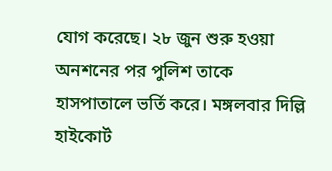যোগ করেছে। ২৮ জুন শুরু হওয়া অনশনের পর পুলিশ তাকে হাসপাতালে ভর্তি করে। মঙ্গলবার দিল্লি হাইকোর্ট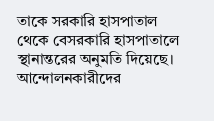তাকে সরকারি হাসপাতাল থেকে বেসরকারি হাসপাতালে স্থানান্তরের অনুমতি দিয়েছে। আন্দোলনকারীদের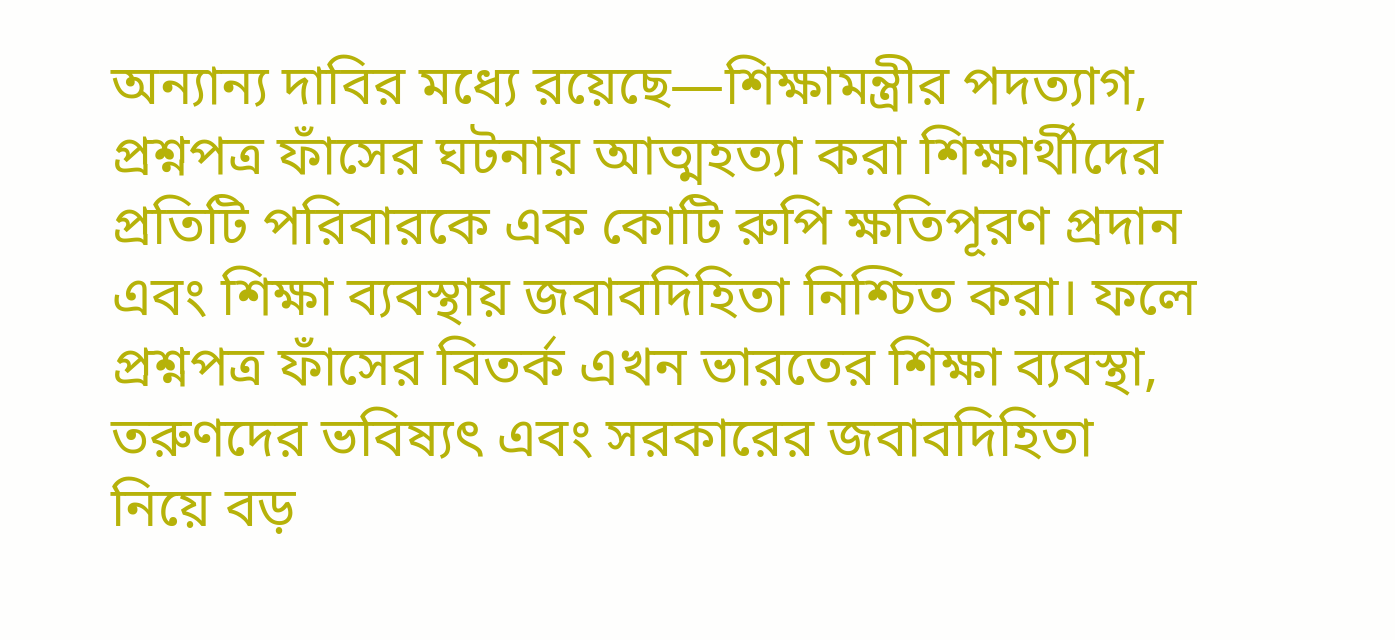অন্যান্য দাবির মধ্যে রয়েছে—শিক্ষামন্ত্রীর পদত্যাগ, প্রশ্নপত্র ফাঁসের ঘটনায় আত্মহত্যা করা শিক্ষার্থীদের প্রতিটি পরিবারকে এক কোটি রুপি ক্ষতিপূরণ প্রদান এবং শিক্ষা ব্যবস্থায় জবাবদিহিতা নিশ্চিত করা। ফলে প্রশ্নপত্র ফাঁসের বিতর্ক এখন ভারতের শিক্ষা ব্যবস্থা, তরুণদের ভবিষ্যৎ এবং সরকারের জবাবদিহিতা নিয়ে বড়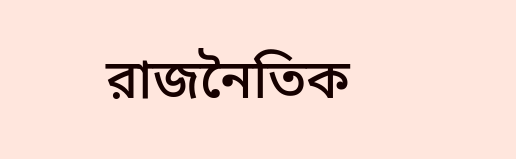রাজনৈতিক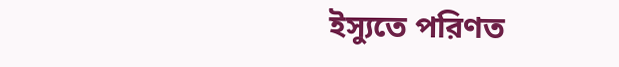ইস্যুতে পরিণত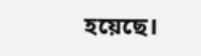হয়েছে।